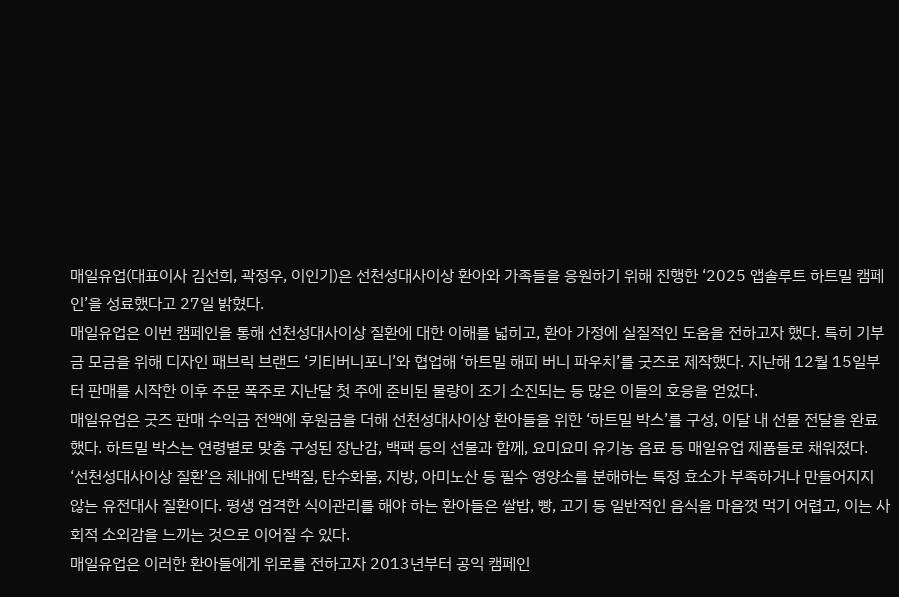매일유업(대표이사 김선희, 곽정우, 이인기)은 선천성대사이상 환아와 가족들을 응원하기 위해 진행한 ‘2025 앱솔루트 하트밀 캠페인’을 성료했다고 27일 밝혔다.
매일유업은 이번 캠페인을 통해 선천성대사이상 질환에 대한 이해를 넓히고, 환아 가정에 실질적인 도움을 전하고자 했다. 특히 기부금 모금을 위해 디자인 패브릭 브랜드 ‘키티버니포니’와 협업해 ‘하트밀 해피 버니 파우치’를 굿즈로 제작했다. 지난해 12월 15일부터 판매를 시작한 이후 주문 폭주로 지난달 첫 주에 준비된 물량이 조기 소진되는 등 많은 이들의 호응을 얻었다.
매일유업은 굿즈 판매 수익금 전액에 후원금을 더해 선천성대사이상 환아들을 위한 ‘하트밀 박스’를 구성, 이달 내 선물 전달을 완료했다. 하트밀 박스는 연령별로 맞춤 구성된 장난감, 백팩 등의 선물과 함께, 요미요미 유기농 음료 등 매일유업 제품들로 채워졌다.
‘선천성대사이상 질환’은 체내에 단백질, 탄수화물, 지방, 아미노산 등 필수 영양소를 분해하는 특정 효소가 부족하거나 만들어지지 않는 유전대사 질환이다. 평생 엄격한 식이관리를 해야 하는 환아들은 쌀밥, 빵, 고기 등 일반적인 음식을 마음껏 먹기 어렵고, 이는 사회적 소외감을 느끼는 것으로 이어질 수 있다.
매일유업은 이러한 환아들에게 위로를 전하고자 2013년부터 공익 캠페인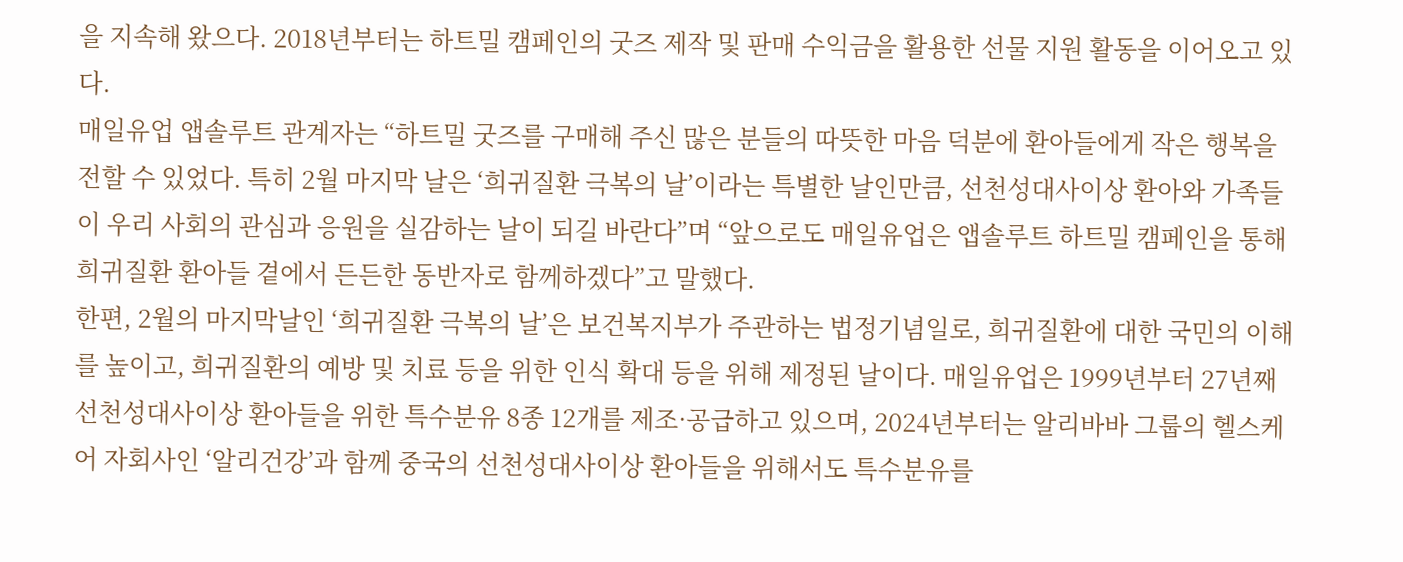을 지속해 왔으다. 2018년부터는 하트밀 캠페인의 굿즈 제작 및 판매 수익금을 활용한 선물 지원 활동을 이어오고 있다.
매일유업 앱솔루트 관계자는 “하트밀 굿즈를 구매해 주신 많은 분들의 따뜻한 마음 덕분에 환아들에게 작은 행복을 전할 수 있었다. 특히 2월 마지막 날은 ‘희귀질환 극복의 날’이라는 특별한 날인만큼, 선천성대사이상 환아와 가족들이 우리 사회의 관심과 응원을 실감하는 날이 되길 바란다”며 “앞으로도 매일유업은 앱솔루트 하트밀 캠페인을 통해 희귀질환 환아들 곁에서 든든한 동반자로 함께하겠다”고 말했다.
한편, 2월의 마지막날인 ‘희귀질환 극복의 날’은 보건복지부가 주관하는 법정기념일로, 희귀질환에 대한 국민의 이해를 높이고, 희귀질환의 예방 및 치료 등을 위한 인식 확대 등을 위해 제정된 날이다. 매일유업은 1999년부터 27년째 선천성대사이상 환아들을 위한 특수분유 8종 12개를 제조·공급하고 있으며, 2024년부터는 알리바바 그룹의 헬스케어 자회사인 ‘알리건강’과 함께 중국의 선천성대사이상 환아들을 위해서도 특수분유를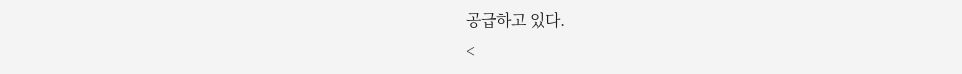공급하고 있다.
<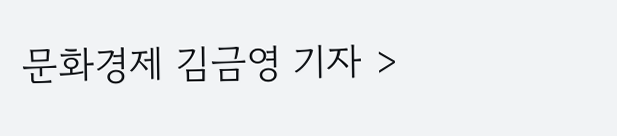문화경제 김금영 기자 >